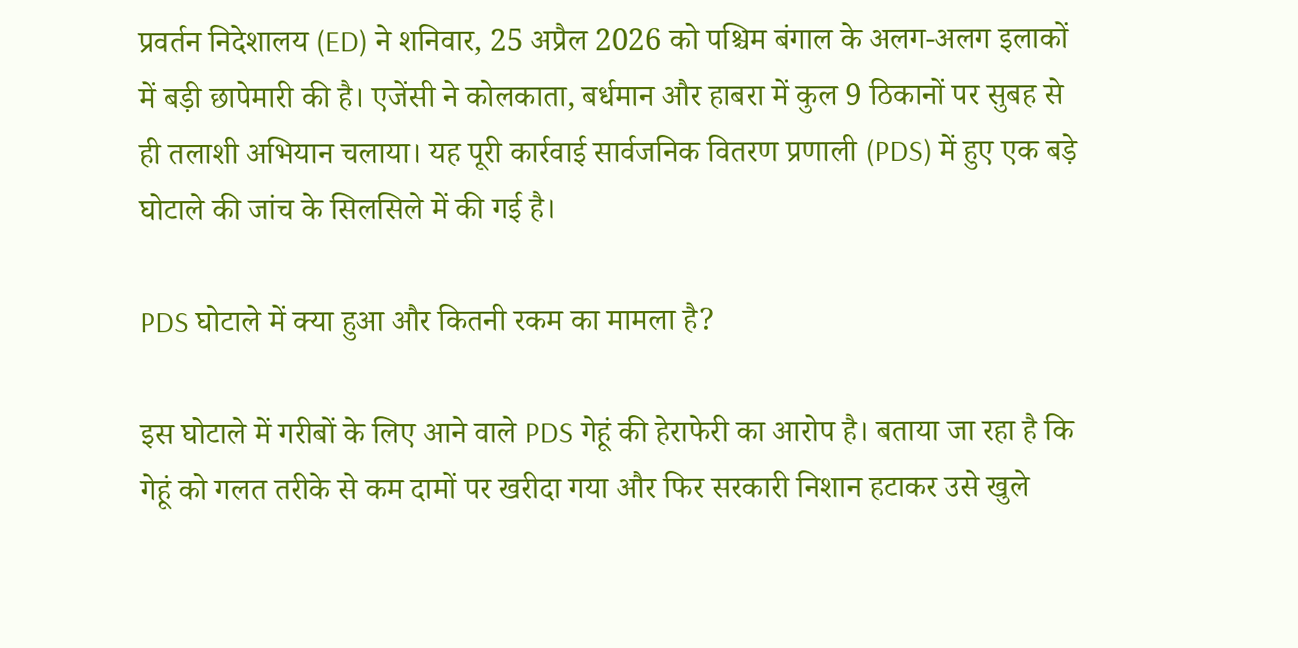प्रवर्तन निदेशालय (ED) ने शनिवार, 25 अप्रैल 2026 को पश्चिम बंगाल के अलग-अलग इलाकों में बड़ी छापेमारी की है। एजेंसी ने कोलकाता, बर्धमान और हाबरा में कुल 9 ठिकानों पर सुबह से ही तलाशी अभियान चलाया। यह पूरी कार्रवाई सार्वजनिक वितरण प्रणाली (PDS) में हुए एक बड़े घोटाले की जांच के सिलसिले में की गई है।

PDS घोटाले में क्या हुआ और कितनी रकम का मामला है?

इस घोटाले में गरीबों के लिए आने वाले PDS गेहूं की हेराफेरी का आरोप है। बताया जा रहा है कि गेहूं को गलत तरीके से कम दामों पर खरीदा गया और फिर सरकारी निशान हटाकर उसे खुले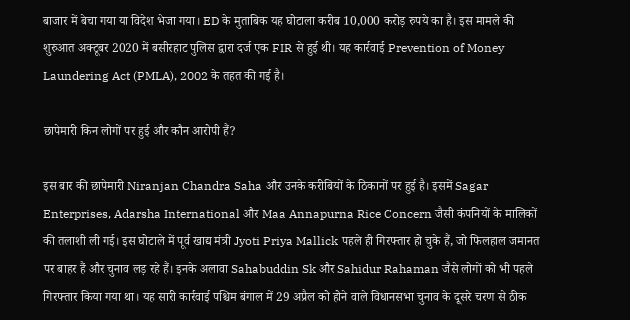बाजार में बेचा गया या विदेश भेजा गया। ED के मुताबिक यह घोटाला करीब 10,000 करोड़ रुपये का है। इस मामले की शुरुआत अक्टूबर 2020 में बसीरहाट पुलिस द्वारा दर्ज एक FIR से हुई थी। यह कार्रवाई Prevention of Money Laundering Act (PMLA), 2002 के तहत की गई है।

छापेमारी किन लोगों पर हुई और कौन आरोपी हैं?

इस बार की छापेमारी Niranjan Chandra Saha और उनके करीबियों के ठिकानों पर हुई है। इसमें Sagar Enterprises, Adarsha International और Maa Annapurna Rice Concern जैसी कंपनियों के मालिकों की तलाशी ली गई। इस घोटाले में पूर्व खाद्य मंत्री Jyoti Priya Mallick पहले ही गिरफ्तार हो चुके हैं, जो फिलहाल जमानत पर बाहर हैं और चुनाव लड़ रहे हैं। इनके अलावा Sahabuddin Sk और Sahidur Rahaman जैसे लोगों को भी पहले गिरफ्तार किया गया था। यह सारी कार्रवाई पश्चिम बंगाल में 29 अप्रैल को होने वाले विधानसभा चुनाव के दूसरे चरण से ठीक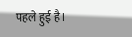पहले हुई है।